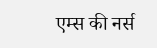एम्स की नर्स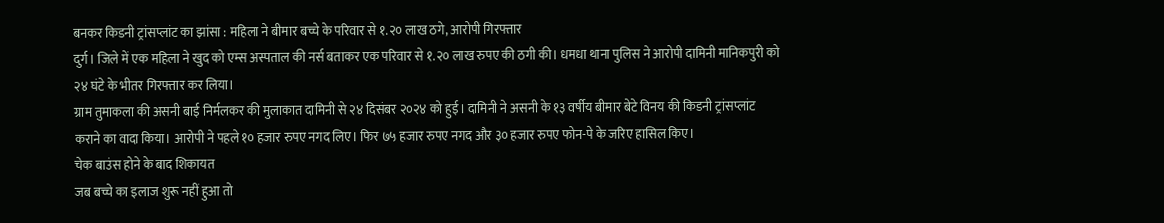बनकर किडनी ट्रांसप्लांट का झांसा : महिला ने बीमार बच्चे के परिवार से १.२० लाख ठगे, आरोपी गिरफ्तार
दुर्ग। जिले में एक महिला ने खुद को एम्स अस्पताल की नर्स बताकर एक परिवार से १.२० लाख रुपए की ठगी की। धमधा थाना पुलिस ने आरोपी दामिनी मानिकपुरी को २४ घंटे के भीतर गिरफ्तार कर लिया।
ग्राम तुमाकला की असनी बाई निर्मलकर की मुलाकात दामिनी से २४ दिसंबर २०२४ को हुई। दामिनी ने असनी के १३ वर्षीय बीमार बेटे विनय की किडनी ट्रांसप्लांट कराने का वादा किया। आरोपी ने पहले १० हजार रुपए नगद लिए। फिर ७५ हजार रुपए नगद और ३० हजार रुपए फोन-पे के जरिए हासिल किए।
चेक बाउंस होने के बाद शिकायत
जब बच्चे का इलाज शुरू नहीं हुआ तो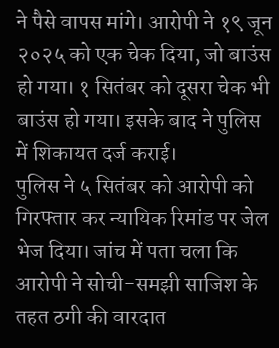ने पैसे वापस मांगे। आरोपी ने १९ जून २०२५ को एक चेक दिया, जो बाउंस हो गया। १ सितंबर को दूसरा चेक भी बाउंस हो गया। इसके बाद ने पुलिस में शिकायत दर्ज कराई।
पुलिस ने ५ सितंबर को आरोपी को गिरफ्तार कर न्यायिक रिमांड पर जेल भेज दिया। जांच में पता चला कि आरोपी ने सोची-समझी साजिश के तहत ठगी की वारदात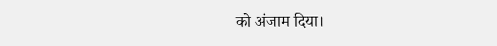को अंजाम दिया।